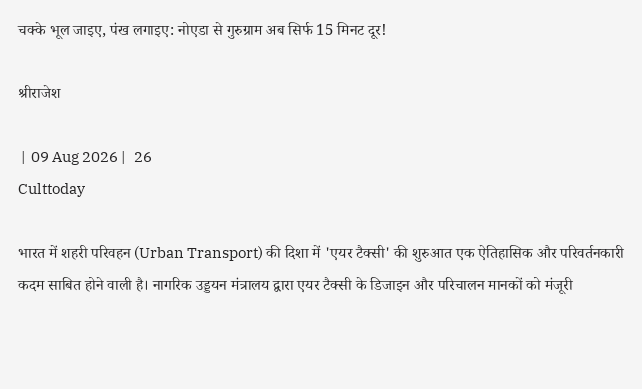चक्के भूल जाइए, पंख लगाइए: नोएडा से गुरुग्राम अब सिर्फ 15 मिनट दूर!

श्रीराजेश

 |  09 Aug 2026 |   26
Culttoday

भारत में शहरी परिवहन (Urban Transport) की दिशा में 'एयर टैक्सी' की शुरुआत एक ऐतिहासिक और परिवर्तनकारी कदम साबित होने वाली है। नागरिक उड्डयन मंत्रालय द्वारा एयर टैक्सी के डिजाइन और परिचालन मानकों को मंजूरी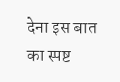देना इस बात का स्पष्ट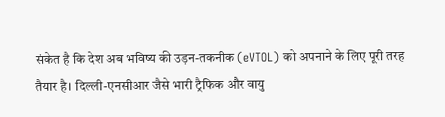संकेत है कि देश अब भविष्य की उड़न-तकनीक (eVTOL) को अपनाने के लिए पूरी तरह तैयार है। दिल्ली-एनसीआर जैसे भारी ट्रैफिक और वायु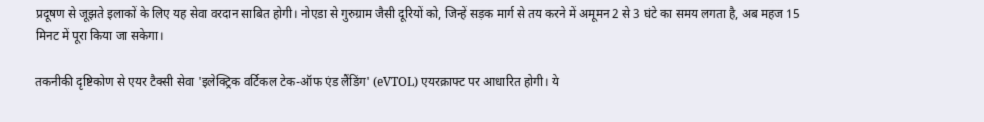प्रदूषण से जूझते इलाकों के लिए यह सेवा वरदान साबित होगी। नोएडा से गुरुग्राम जैसी दूरियों को, जिन्हें सड़क मार्ग से तय करने में अमूमन 2 से 3 घंटे का समय लगता है, अब महज 15 मिनट में पूरा किया जा सकेगा।

तकनीकी दृष्टिकोण से एयर टैक्सी सेवा 'इलेक्ट्रिक वर्टिकल टेक-ऑफ एंड लैंडिंग' (eVTOL) एयरक्राफ्ट पर आधारित होगी। ये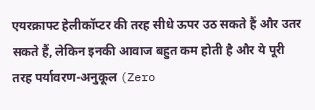एयरक्राफ्ट हेलीकॉप्टर की तरह सीधे ऊपर उठ सकते हैं और उतर सकते हैं, लेकिन इनकी आवाज बहुत कम होती है और ये पूरी तरह पर्यावरण-अनुकूल (Zero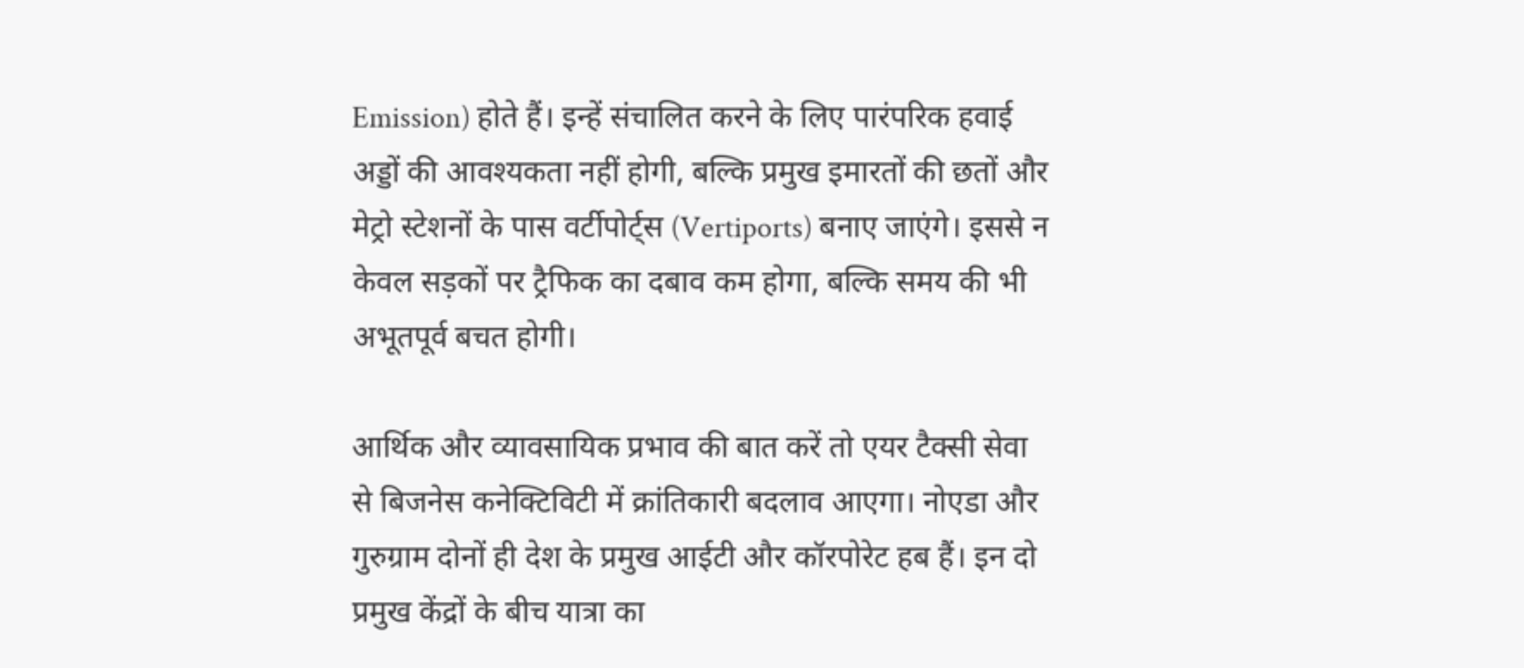Emission) होते हैं। इन्हें संचालित करने के लिए पारंपरिक हवाई अड्डों की आवश्यकता नहीं होगी, बल्कि प्रमुख इमारतों की छतों और मेट्रो स्टेशनों के पास वर्टीपोर्ट्स (Vertiports) बनाए जाएंगे। इससे न केवल सड़कों पर ट्रैफिक का दबाव कम होगा, बल्कि समय की भी अभूतपूर्व बचत होगी।

आर्थिक और व्यावसायिक प्रभाव की बात करें तो एयर टैक्सी सेवा से बिजनेस कनेक्टिविटी में क्रांतिकारी बदलाव आएगा। नोएडा और गुरुग्राम दोनों ही देश के प्रमुख आईटी और कॉरपोरेट हब हैं। इन दो प्रमुख केंद्रों के बीच यात्रा का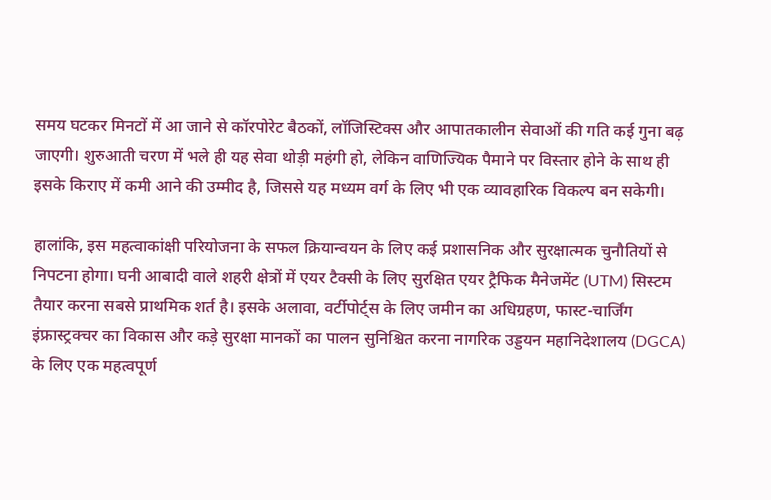समय घटकर मिनटों में आ जाने से कॉरपोरेट बैठकों, लॉजिस्टिक्स और आपातकालीन सेवाओं की गति कई गुना बढ़ जाएगी। शुरुआती चरण में भले ही यह सेवा थोड़ी महंगी हो, लेकिन वाणिज्यिक पैमाने पर विस्तार होने के साथ ही इसके किराए में कमी आने की उम्मीद है, जिससे यह मध्यम वर्ग के लिए भी एक व्यावहारिक विकल्प बन सकेगी।

हालांकि, इस महत्वाकांक्षी परियोजना के सफल क्रियान्वयन के लिए कई प्रशासनिक और सुरक्षात्मक चुनौतियों से निपटना होगा। घनी आबादी वाले शहरी क्षेत्रों में एयर टैक्सी के लिए सुरक्षित एयर ट्रैफिक मैनेजमेंट (UTM) सिस्टम तैयार करना सबसे प्राथमिक शर्त है। इसके अलावा, वर्टीपोर्ट्स के लिए जमीन का अधिग्रहण, फास्ट-चार्जिंग इंफ्रास्ट्रक्चर का विकास और कड़े सुरक्षा मानकों का पालन सुनिश्चित करना नागरिक उड्डयन महानिदेशालय (DGCA) के लिए एक महत्वपूर्ण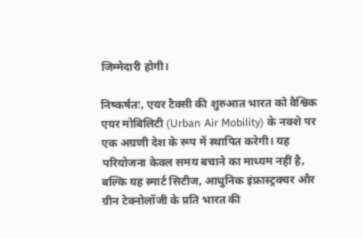जिम्मेदारी होगी।

निष्कर्षतः, एयर टैक्सी की शुरुआत भारत को वैश्विक एयर मोबिलिटी (Urban Air Mobility) के नक्शे पर एक अग्रणी देश के रूप में स्थापित करेगी। यह परियोजना केवल समय बचाने का माध्यम नहीं है, बल्कि यह स्मार्ट सिटीज, आधुनिक इंफ्रास्ट्रक्चर और ग्रीन टेक्नोलॉजी के प्रति भारत की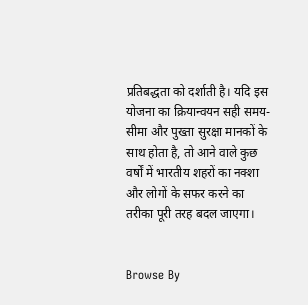प्रतिबद्धता को दर्शाती है। यदि इस योजना का क्रियान्वयन सही समय-सीमा और पुख्ता सुरक्षा मानकों के साथ होता है, तो आने वाले कुछ वर्षों में भारतीय शहरों का नक्शा और लोगों के सफर करने का तरीका पूरी तरह बदल जाएगा।


Browse By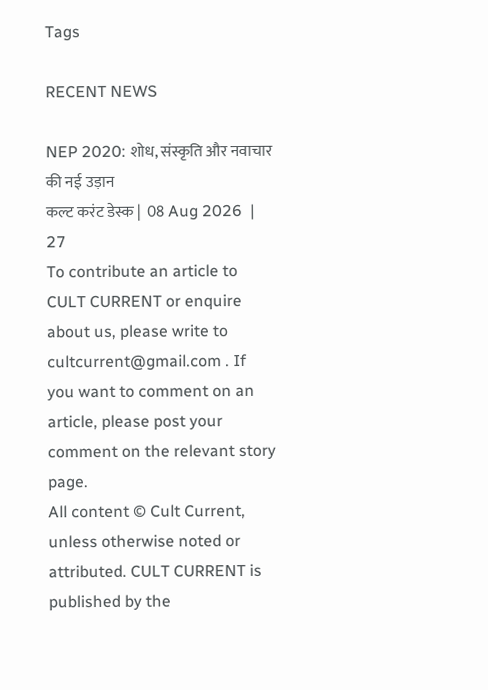Tags

RECENT NEWS

NEP 2020: शोध, संस्कृति और नवाचार की नई उड़ान
कल्ट करंट डेस्क |  08 Aug 2026  |  27
To contribute an article to CULT CURRENT or enquire about us, please write to cultcurrent@gmail.com . If you want to comment on an article, please post your comment on the relevant story page.
All content © Cult Current, unless otherwise noted or attributed. CULT CURRENT is published by the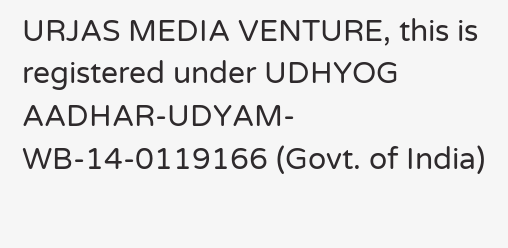URJAS MEDIA VENTURE, this is registered under UDHYOG AADHAR-UDYAM-WB-14-0119166 (Govt. of India)